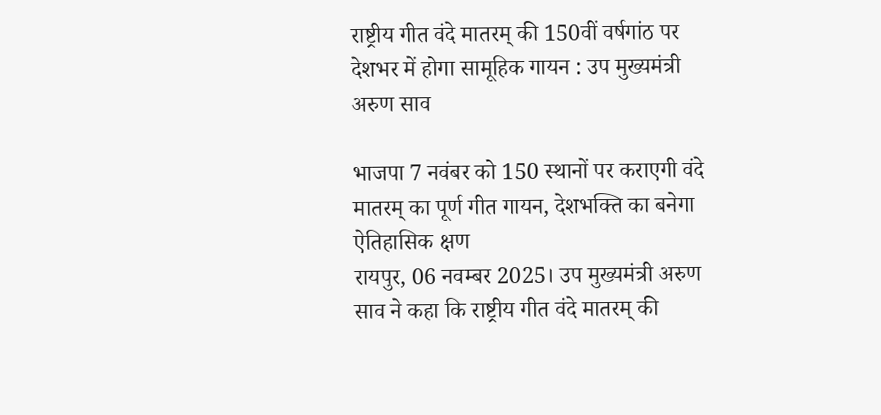राष्ट्रीय गीत वंदे मातरम् की 150वीं वर्षगांठ पर देशभर में होगा सामूहिक गायन : उप मुख्यमंत्री अरुण साव

भाजपा 7 नवंबर को 150 स्थानों पर कराएगी वंदे मातरम् का पूर्ण गीत गायन, देशभक्ति का बनेगा ऐतिहासिक क्षण
रायपुर, 06 नवम्बर 2025। उप मुख्यमंत्री अरुण साव ने कहा कि राष्ट्रीय गीत वंदे मातरम् की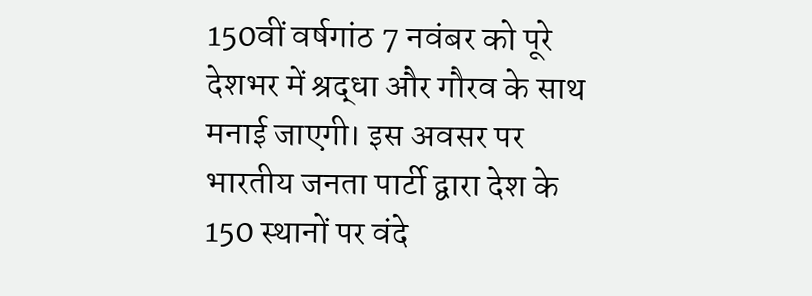150वीं वर्षगांठ 7 नवंबर को पूरे देशभर में श्रद्धा और गौरव के साथ मनाई जाएगी। इस अवसर पर भारतीय जनता पार्टी द्वारा देश के 150 स्थानों पर वंदे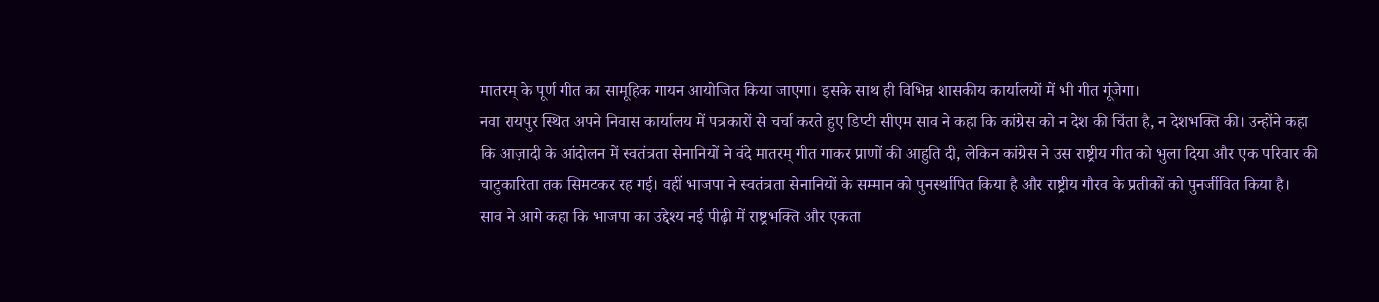मातरम् के पूर्ण गीत का सामूहिक गायन आयोजित किया जाएगा। इसके साथ ही विभिन्न शासकीय कार्यालयों में भी गीत गूंजेगा।
नवा रायपुर स्थित अपने निवास कार्यालय में पत्रकारों से चर्चा करते हुए डिप्टी सीएम साव ने कहा कि कांग्रेस को न देश की चिंता है, न देशभक्ति की। उन्होंने कहा कि आज़ादी के आंदोलन में स्वतंत्रता सेनानियों ने वंदे मातरम् गीत गाकर प्राणों की आहुति दी, लेकिन कांग्रेस ने उस राष्ट्रीय गीत को भुला दिया और एक परिवार की चाटुकारिता तक सिमटकर रह गई। वहीं भाजपा ने स्वतंत्रता सेनानियों के सम्मान को पुनर्स्थापित किया है और राष्ट्रीय गौरव के प्रतीकों को पुनर्जीवित किया है।
साव ने आगे कहा कि भाजपा का उद्देश्य नई पीढ़ी में राष्ट्रभक्ति और एकता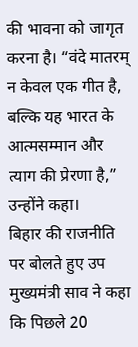की भावना को जागृत करना है। “वंदे मातरम् न केवल एक गीत है, बल्कि यह भारत के आत्मसम्मान और त्याग की प्रेरणा है,” उन्होंने कहा।
बिहार की राजनीति पर बोलते हुए उप मुख्यमंत्री साव ने कहा कि पिछले 20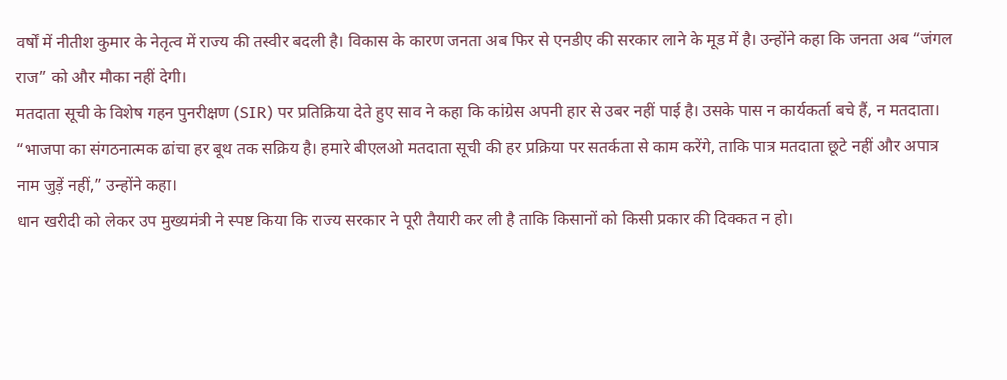वर्षों में नीतीश कुमार के नेतृत्व में राज्य की तस्वीर बदली है। विकास के कारण जनता अब फिर से एनडीए की सरकार लाने के मूड में है। उन्होंने कहा कि जनता अब “जंगल राज” को और मौका नहीं देगी।
मतदाता सूची के विशेष गहन पुनरीक्षण (SIR) पर प्रतिक्रिया देते हुए साव ने कहा कि कांग्रेस अपनी हार से उबर नहीं पाई है। उसके पास न कार्यकर्ता बचे हैं, न मतदाता। “भाजपा का संगठनात्मक ढांचा हर बूथ तक सक्रिय है। हमारे बीएलओ मतदाता सूची की हर प्रक्रिया पर सतर्कता से काम करेंगे, ताकि पात्र मतदाता छूटे नहीं और अपात्र नाम जुड़ें नहीं,” उन्होंने कहा।
धान खरीदी को लेकर उप मुख्यमंत्री ने स्पष्ट किया कि राज्य सरकार ने पूरी तैयारी कर ली है ताकि किसानों को किसी प्रकार की दिक्कत न हो।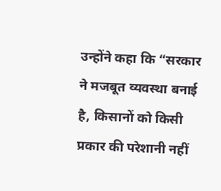उन्होंने कहा कि “सरकार ने मजबूत व्यवस्था बनाई है, किसानों को किसी प्रकार की परेशानी नहीं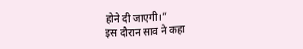होने दी जाएगी।”
इस दौरान साव ने कहा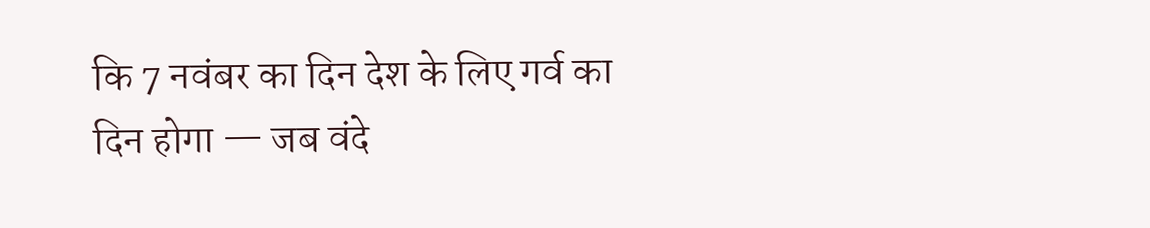कि 7 नवंबर का दिन देश के लिए गर्व का दिन होगा — जब वंदे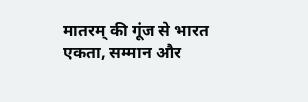मातरम् की गूंज से भारत एकता, सम्मान और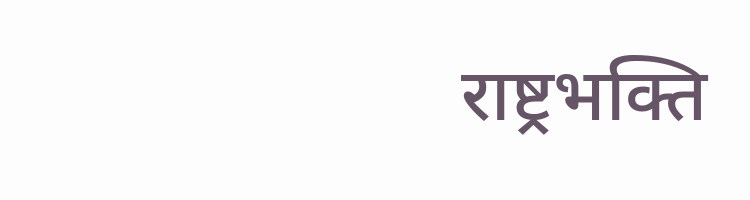राष्ट्रभक्ति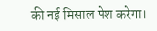की नई मिसाल पेश करेगा।